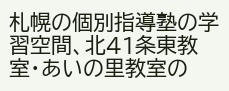札幌の個別指導塾の学習空間、北41条東教室・あいの里教室の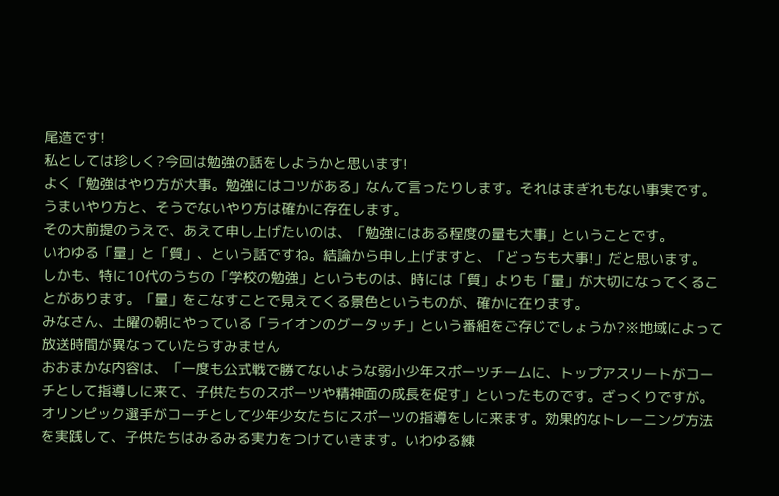尾造です!
私としては珍しく?今回は勉強の話をしようかと思います!
よく「勉強はやり方が大事。勉強にはコツがある」なんて言ったりします。それはまぎれもない事実です。うまいやり方と、そうでないやり方は確かに存在します。
その大前提のうえで、あえて申し上げたいのは、「勉強にはある程度の量も大事」ということです。
いわゆる「量」と「質」、という話ですね。結論から申し上げますと、「どっちも大事!」だと思います。
しかも、特に10代のうちの「学校の勉強」というものは、時には「質」よりも「量」が大切になってくることがあります。「量」をこなすことで見えてくる景色というものが、確かに在ります。
みなさん、土曜の朝にやっている「ライオンのグータッチ」という番組をご存じでしょうか?※地域によって放送時間が異なっていたらすみません
おおまかな内容は、「一度も公式戦で勝てないような弱小少年スポーツチームに、トップアスリートがコーチとして指導しに来て、子供たちのスポーツや精神面の成長を促す」といったものです。ざっくりですが。
オリンピック選手がコーチとして少年少女たちにスポーツの指導をしに来ます。効果的なトレーニング方法を実践して、子供たちはみるみる実力をつけていきます。いわゆる練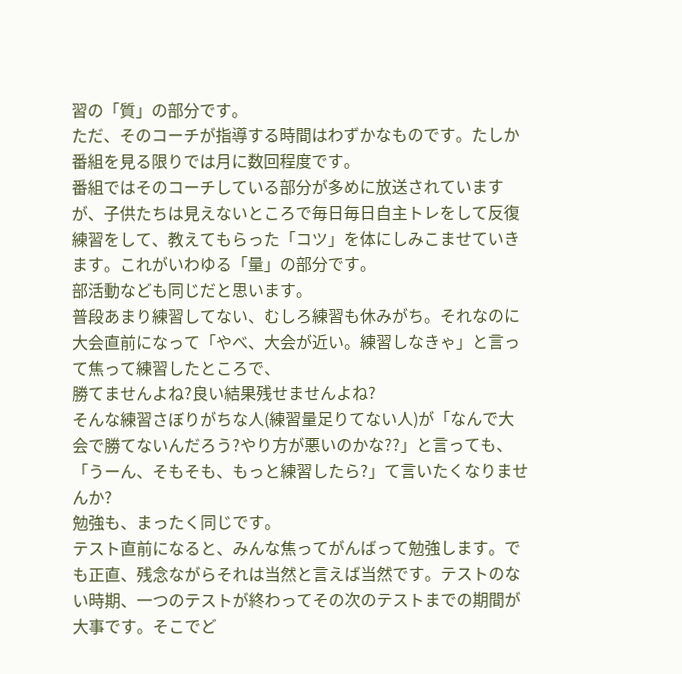習の「質」の部分です。
ただ、そのコーチが指導する時間はわずかなものです。たしか番組を見る限りでは月に数回程度です。
番組ではそのコーチしている部分が多めに放送されていますが、子供たちは見えないところで毎日毎日自主トレをして反復練習をして、教えてもらった「コツ」を体にしみこませていきます。これがいわゆる「量」の部分です。
部活動なども同じだと思います。
普段あまり練習してない、むしろ練習も休みがち。それなのに大会直前になって「やべ、大会が近い。練習しなきゃ」と言って焦って練習したところで、
勝てませんよね?良い結果残せませんよね?
そんな練習さぼりがちな人(練習量足りてない人)が「なんで大会で勝てないんだろう?やり方が悪いのかな??」と言っても、
「うーん、そもそも、もっと練習したら?」て言いたくなりませんか?
勉強も、まったく同じです。
テスト直前になると、みんな焦ってがんばって勉強します。でも正直、残念ながらそれは当然と言えば当然です。テストのない時期、一つのテストが終わってその次のテストまでの期間が大事です。そこでど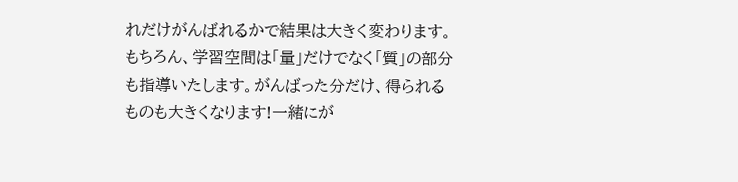れだけがんばれるかで結果は大きく変わります。
もちろん、学習空間は「量」だけでなく「質」の部分も指導いたします。がんばった分だけ、得られるものも大きくなります!一緒にが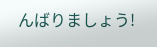んばりましょう!